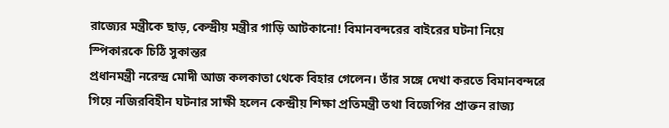রাজ্যের মন্ত্রীকে ছাড়, কেন্দ্রীয় মন্ত্রীর গাড়ি আটকানো! বিমানবন্দরের বাইরের ঘটনা নিয়ে স্পিকারকে চিঠি সুকান্তর
প্রধানমন্ত্রী নরেন্দ্র মোদী আজ কলকাতা থেকে বিহার গেলেন। তাঁর সঙ্গে দেখা করতে বিমানবন্দরে গিয়ে নজিরবিহীন ঘটনার সাক্ষী হলেন কেন্দ্রীয় শিক্ষা প্রতিমন্ত্রী তথা বিজেপির প্রাক্তন রাজ্য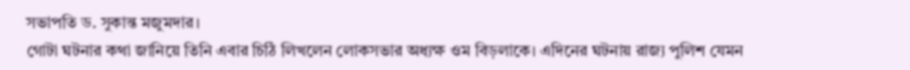সভাপতি ড. সুকান্ত মজুমদার।
গোটা ঘটনার কথা জানিয়ে তিনি এবার চিঠি লিখলেন লোকসভার অধ্যক্ষ ওম বিড়লাকে। এদিনের ঘটনায় রাজ্য পুলিশ যেমন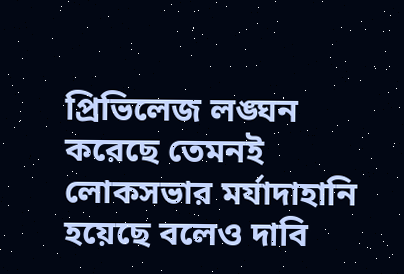প্রিভিলেজ লঙ্ঘন করেছে তেমনই লোকসভার মর্যাদাহানি হয়েছে বলেও দাবি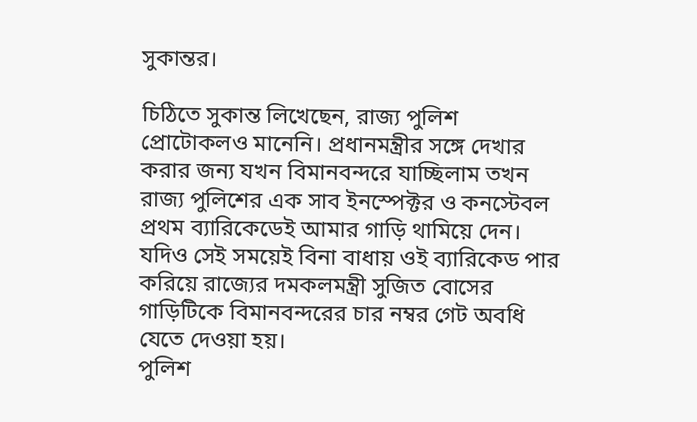সুকান্তর।

চিঠিতে সুকান্ত লিখেছেন, রাজ্য পুলিশ প্রোটোকলও মানেনি। প্রধানমন্ত্রীর সঙ্গে দেখার করার জন্য যখন বিমানবন্দরে যাচ্ছিলাম তখন রাজ্য পুলিশের এক সাব ইনস্পেক্টর ও কনস্টেবল প্রথম ব্যারিকেডেই আমার গাড়ি থামিয়ে দেন। যদিও সেই সময়েই বিনা বাধায় ওই ব্যারিকেড পার করিয়ে রাজ্যের দমকলমন্ত্রী সুজিত বোসের গাড়িটিকে বিমানবন্দরের চার নম্বর গেট অবধি যেতে দেওয়া হয়।
পুলিশ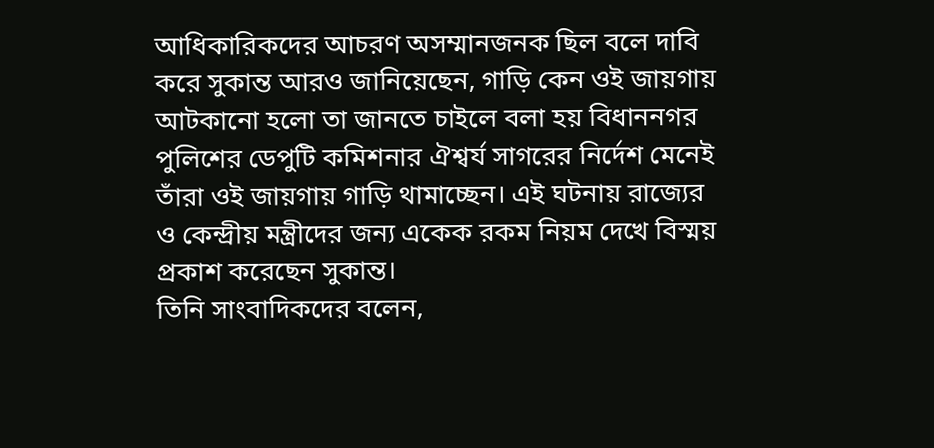আধিকারিকদের আচরণ অসম্মানজনক ছিল বলে দাবি করে সুকান্ত আরও জানিয়েছেন, গাড়ি কেন ওই জায়গায় আটকানো হলো তা জানতে চাইলে বলা হয় বিধাননগর পুলিশের ডেপুটি কমিশনার ঐশ্বর্য সাগরের নির্দেশ মেনেই তাঁরা ওই জায়গায় গাড়ি থামাচ্ছেন। এই ঘটনায় রাজ্যের ও কেন্দ্রীয় মন্ত্রীদের জন্য একেক রকম নিয়ম দেখে বিস্ময় প্রকাশ করেছেন সুকান্ত।
তিনি সাংবাদিকদের বলেন,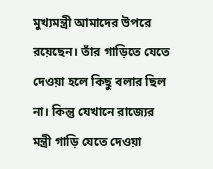মুখ্যমন্ত্রী আমাদের উপরে রয়েছেন। তাঁর গাড়িতে যেতে দেওয়া হলে কিছু বলার ছিল না। কিন্তু যেখানে রাজ্যের মন্ত্রী গাড়ি যেতে দেওয়া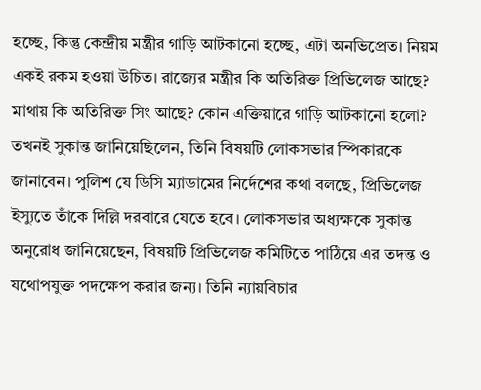হচ্ছে, কিন্তু কেন্দ্রীয় মন্ত্রীর গাড়ি আটকানো হচ্ছে, এটা অনভিপ্রেত। নিয়ম একই রকম হওয়া উচিত। রাজ্যের মন্ত্রীর কি অতিরিক্ত প্রিভিলেজ আছে? মাথায় কি অতিরিক্ত সিং আছে? কোন এক্তিয়ারে গাড়ি আটকানো হলো?
তখনই সুকান্ত জানিয়েছিলেন, তিনি বিষয়টি লোকসভার স্পিকারকে জানাবেন। পুলিশ যে ডিসি ম্যাডামের নির্দেশের কথা বলছে, প্রিভিলেজ ইস্যুতে তাঁকে দিল্লি দরবারে যেতে হবে। লোকসভার অধ্যক্ষকে সুকান্ত অনুরোধ জানিয়েছেন, বিষয়টি প্রিভিলেজ কমিটিতে পাঠিয়ে এর তদন্ত ও যথোপযুক্ত পদক্ষেপ করার জন্য। তিনি ন্যায়বিচার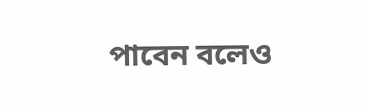পাবেন বলেও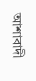আশাবাদী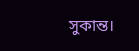সুকান্ত।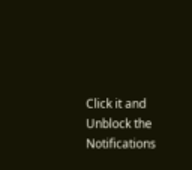Click it and Unblock the Notifications